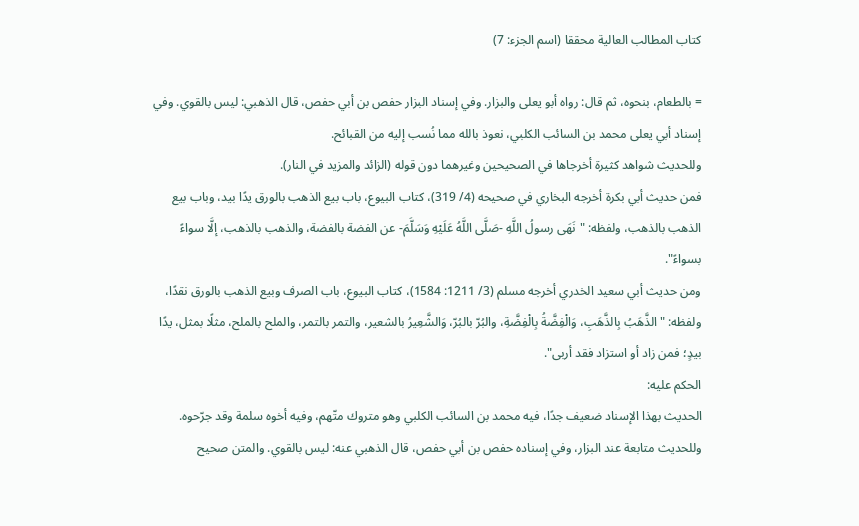كتاب المطالب العالية محققا (اسم الجزء: 7)

= بالطعام، بنحوه، ثم قال: رواه أبو يعلى والبزار. وفي إسناد البزار حفص بن أبي حفص، قال الذهبي: ليس بالقوي. وفي إسناد أبي يعلى محمد بن السائب الكلبي، نعوذ بالله مما نُسب إليه من القبائح.
وللحديث شواهد كثيرة أخرجاها في الصحيحين وغيرهما دون قوله (الزائد والمزيد في النار).
فمن حديث أبي بكرة أخرجه البخاري في صحيحه (4/ 319)، كتاب البيوع، باب بيع الذهب بالورق يدًا بيد، وباب بيع الذهب بالذهب، ولفظه: "نَهَى رسولُ اللَّهِ -صَلَّى اللَّهُ عَلَيْهِ وَسَلَّمَ- عن الفضة بالفضة، والذهب بالذهب، إلَّا سواءً بسواءً".
ومن حديث أبي سعيد الخدري أخرجه مسلم (3/ 1211: 1584)، كتاب البيوع، باب الصرف وبيع الذهب بالورق نقدًا، ولفظه: "الذَّهَبُ بِالذَّهَبِ، وَالْفِضَّةُ بِالْفِضَّةِ، والبُرّ بالبُرّ، وَالشَّعِيرُ بالشعير، والتمر بالتمر، والملح بالملح، مثلًا بمثل، يدًا بيدٍ؛ فمن زاد أو استزاد فقد أربى".
الحكم عليه:
الحديث بهذا الإسناد ضعيف جدًا، فيه محمد بن السائب الكلبي وهو متروك متّهم، وفيه أخوه سلمة وقد جرّحوه.
وللحديث متابعة عند البزار، وفي إسناده حفص بن أبي حفص، قال الذهبي عنه: ليس بالقوي. والمتن صحيح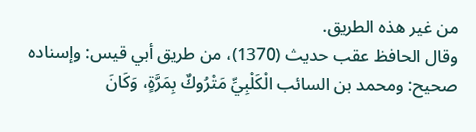من غير هذه الطريق.
وقال الحافظ عقب حديث (1370)، من طريق أبي قيس: وإسناده صحيح: ومحمد بن السائب الْكَلْبِيِّ مَتْرُوكٌ بِمَرَّةٍ، وَكَانَ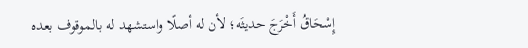إِسْحَاقُ أَخْرَجَ حديثَه؛ لأن له أصلًا واستشهد له بالموقوف بعده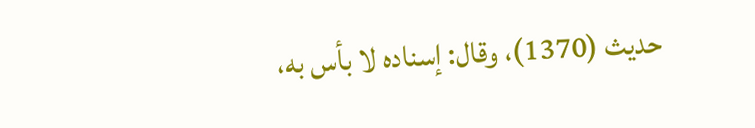حديث (1370)، وقال: إسناده لا بأس به،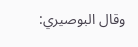وقال البوصيري: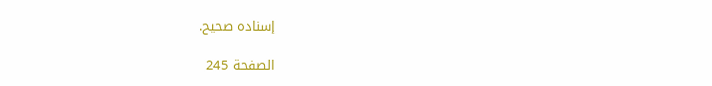إسناده صحيح.

الصفحة 245